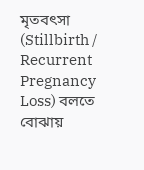মৃতবৎসা (Stillbirth / Recurrent Pregnancy Loss) বলতে বোঝায়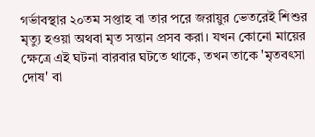গর্ভাবস্থার ২০তম সপ্তাহ বা তার পরে জরায়ুর ভেতরেই শিশুর মৃত্যু হওয়া অথবা মৃত সন্তান প্রসব করা। যখন কোনো মায়ের ক্ষেত্রে এই ঘটনা বারবার ঘটতে থাকে, তখন তাকে 'মৃতবৎসা দোষ' বা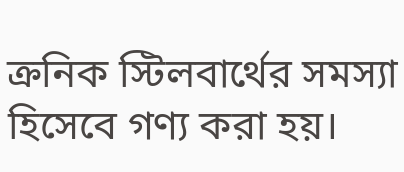ক্রনিক স্টিলবার্থের সমস্যা হিসেবে গণ্য করা হয়।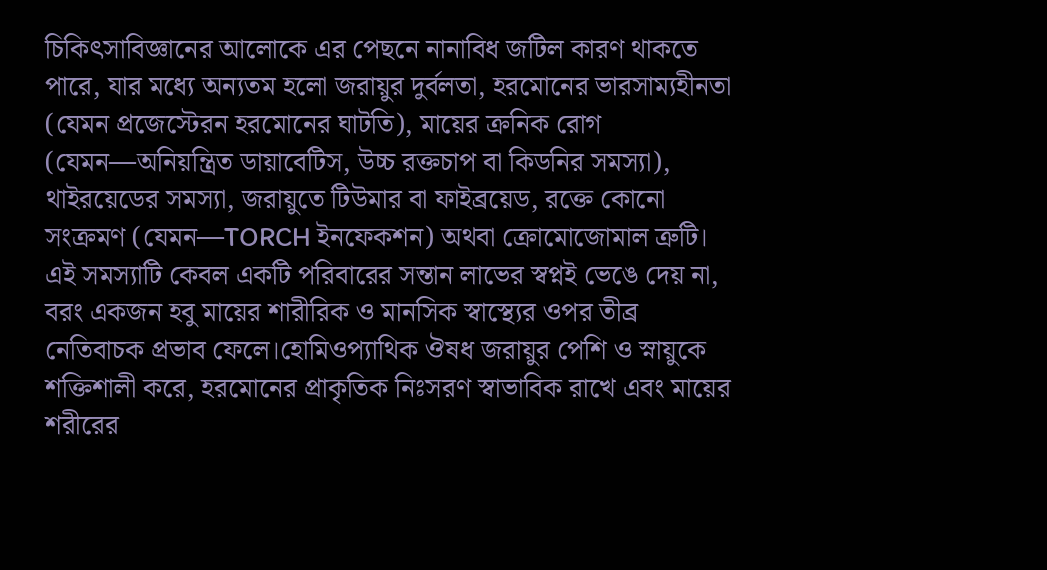চিকিৎসাবিজ্ঞানের আলোকে এর পেছনে নানাবিধ জটিল কারণ থাকতে পারে, যার মধ্যে অন্যতম হলো জরায়ুর দুর্বলতা, হরমোনের ভারসাম্যহীনতা (যেমন প্রজেস্টেরন হরমোনের ঘাটতি), মায়ের ক্রনিক রোগ (যেমন—অনিয়ন্ত্রিত ডায়াবেটিস, উচ্চ রক্তচাপ বা কিডনির সমস্যা), থাইরয়েডের সমস্যা, জরায়ুতে টিউমার বা ফাইব্রয়েড, রক্তে কোনো সংক্রমণ (যেমন—TORCH ইনফেকশন) অথবা ক্রোমোজোমাল ত্রুটি। এই সমস্যাটি কেবল একটি পরিবারের সন্তান লাভের স্বপ্নই ভেঙে দেয় না, বরং একজন হবু মায়ের শারীরিক ও মানসিক স্বাস্থ্যের ওপর তীব্র নেতিবাচক প্রভাব ফেলে।হোমিওপ্যাথিক ঔষধ জরায়ুর পেশি ও স্নায়ুকে শক্তিশালী করে, হরমোনের প্রাকৃতিক নিঃসরণ স্বাভাবিক রাখে এবং মায়ের শরীরের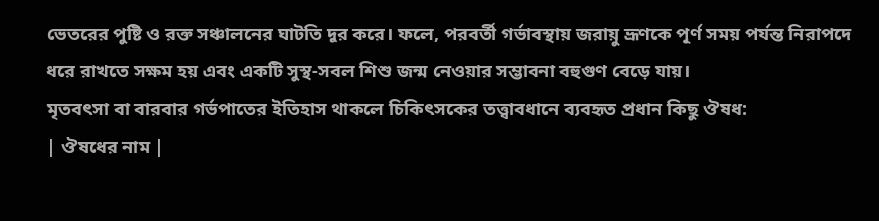ভেতরের পুষ্টি ও রক্ত সঞ্চালনের ঘাটতি দূর করে। ফলে, পরবর্তী গর্ভাবস্থায় জরায়ু ভ্রূণকে পূর্ণ সময় পর্যন্ত নিরাপদে ধরে রাখতে সক্ষম হয় এবং একটি সুস্থ-সবল শিশু জন্ম নেওয়ার সম্ভাবনা বহুগুণ বেড়ে যায়।
মৃতবৎসা বা বারবার গর্ভপাতের ইতিহাস থাকলে চিকিৎসকের তত্ত্বাবধানে ব্যবহৃত প্রধান কিছু ঔষধ:
| ঔষধের নাম |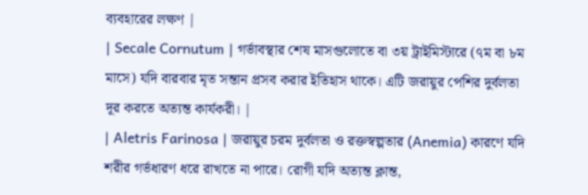ব্যবহারের লক্ষণ |
| Secale Cornutum | গর্ভাবস্থার শেষ মাসগুলোতে বা ৩য় ট্রাইমিস্টারে (৭ম বা ৮ম মাসে) যদি বারবার মৃত সন্তান প্রসব করার ইতিহাস থাকে। এটি জরায়ুর পেশির দুর্বলতা দূর করতে অত্যন্ত কার্যকরী। |
| Aletris Farinosa | জরায়ুর চরম দুর্বলতা ও রক্তস্বল্পতার (Anemia) কারণে যদি শরীর গর্ভধারণ ধরে রাখতে না পারে। রোগী যদি অত্যন্ত ক্লান্ত,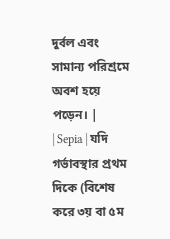দুর্বল এবং সামান্য পরিশ্রমে অবশ হয়ে পড়েন। |
| Sepia | যদি গর্ভাবস্থার প্রথম দিকে (বিশেষ করে ৩য় বা ৫ম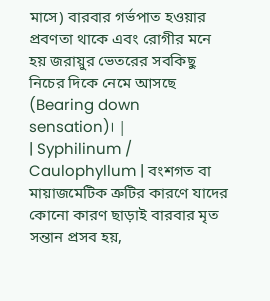মাসে) বারবার গর্ভপাত হওয়ার প্রবণতা থাকে এবং রোগীর মনে হয় জরায়ুর ভেতরের সবকিছু নিচের দিকে নেমে আসছে (Bearing down sensation)। |
| Syphilinum / Caulophyllum | বংশগত বা মায়াজমেটিক ত্রুটির কারণে যাদের কোনো কারণ ছাড়াই বারবার মৃত সন্তান প্রসব হয়,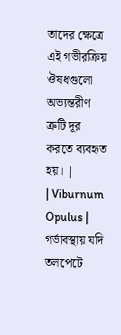তাদের ক্ষেত্রে এই গভীরক্রিয় ঔষধগুলো অভ্যন্তরীণ ত্রুটি দূর করতে ব্যবহৃত হয়। |
| Viburnum Opulus | গর্ভাবস্থায় যদি তলপেটে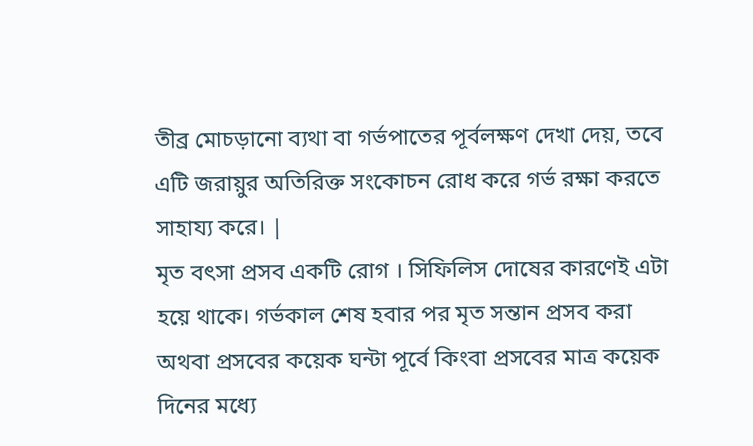তীব্র মোচড়ানো ব্যথা বা গর্ভপাতের পূর্বলক্ষণ দেখা দেয়, তবে এটি জরায়ুর অতিরিক্ত সংকোচন রোধ করে গর্ভ রক্ষা করতে সাহায্য করে। |
মৃত বৎসা প্রসব একটি রোগ । সিফিলিস দোষের কারণেই এটা হয়ে থাকে। গর্ভকাল শেষ হবার পর মৃত সন্তান প্রসব করা অথবা প্রসবের কয়েক ঘন্টা পূর্বে কিংবা প্রসবের মাত্র কয়েক দিনের মধ্যে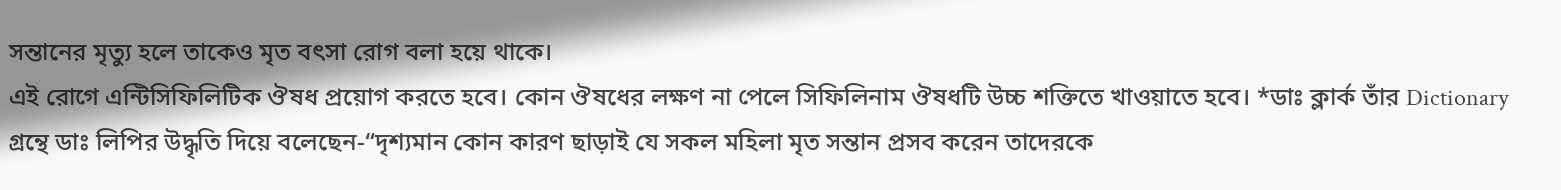সন্তানের মৃত্যু হলে তাকেও মৃত বৎসা রোগ বলা হয়ে থাকে।
এই রোগে এন্টিসিফিলিটিক ঔষধ প্রয়োগ করতে হবে। কোন ঔষধের লক্ষণ না পেলে সিফিলিনাম ঔষধটি উচ্চ শক্তিতে খাওয়াতে হবে। *ডাঃ ক্লার্ক তাঁর Dictionary গ্রন্থে ডাঃ লিপির উদ্ধৃতি দিয়ে বলেছেন-“দৃশ্যমান কোন কারণ ছাড়াই যে সকল মহিলা মৃত সন্তান প্রসব করেন তাদেরকে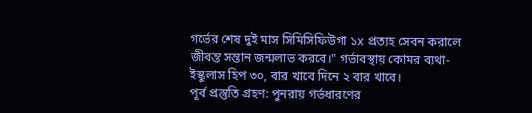গর্ভের শেষ দুই মাস সিমিসিফিউগা ১x প্রত্যহ সেবন করালে জীবন্ত সন্তান জন্মলাভ করবে।" গর্ভাবস্থায় কোমর ব্যথা-ইস্কুলাস হিপ ৩০, বার খাবে দিনে ২ বার খাবে।
পূর্ব প্রস্তুতি গ্রহণ: পুনরায় গর্ভধারণের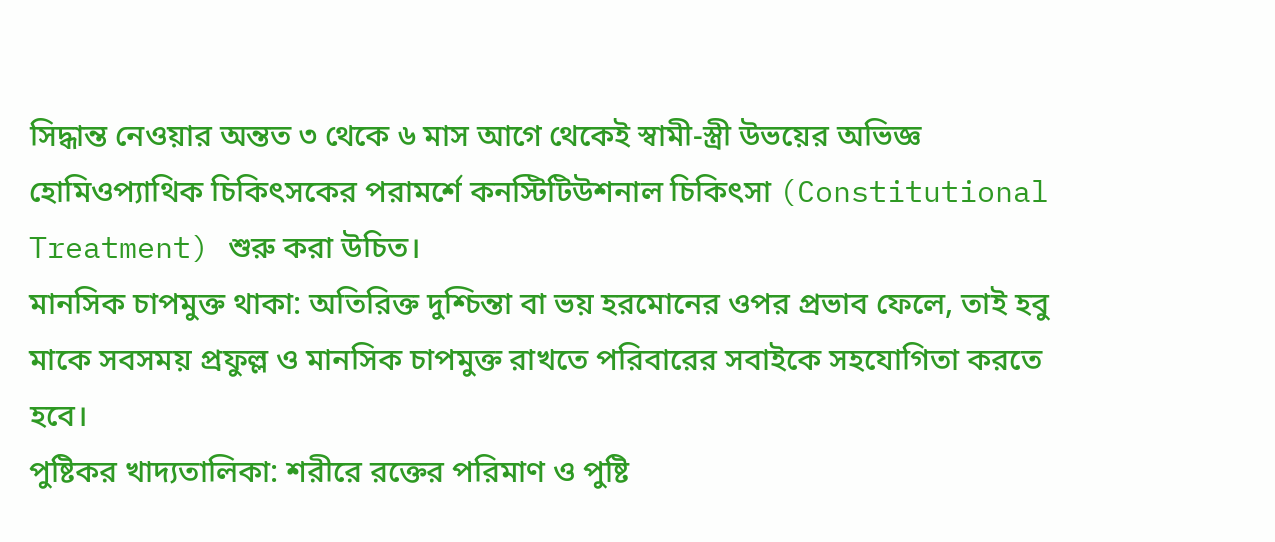সিদ্ধান্ত নেওয়ার অন্তত ৩ থেকে ৬ মাস আগে থেকেই স্বামী-স্ত্রী উভয়ের অভিজ্ঞ হোমিওপ্যাথিক চিকিৎসকের পরামর্শে কনস্টিটিউশনাল চিকিৎসা (Constitutional Treatment) শুরু করা উচিত।
মানসিক চাপমুক্ত থাকা: অতিরিক্ত দুশ্চিন্তা বা ভয় হরমোনের ওপর প্রভাব ফেলে, তাই হবু মাকে সবসময় প্রফুল্ল ও মানসিক চাপমুক্ত রাখতে পরিবারের সবাইকে সহযোগিতা করতে হবে।
পুষ্টিকর খাদ্যতালিকা: শরীরে রক্তের পরিমাণ ও পুষ্টি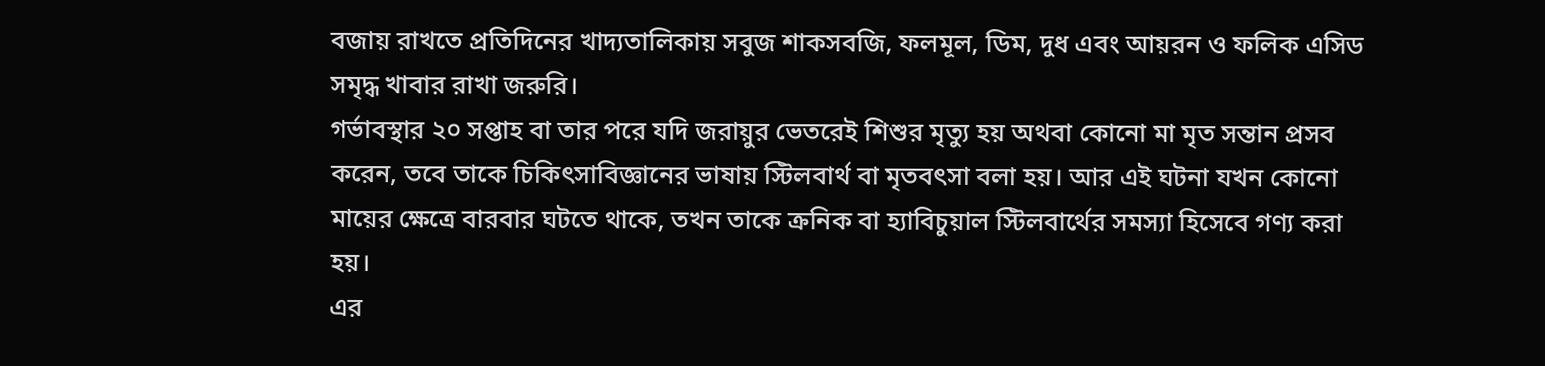বজায় রাখতে প্রতিদিনের খাদ্যতালিকায় সবুজ শাকসবজি, ফলমূল, ডিম, দুধ এবং আয়রন ও ফলিক এসিড সমৃদ্ধ খাবার রাখা জরুরি।
গর্ভাবস্থার ২০ সপ্তাহ বা তার পরে যদি জরায়ুর ভেতরেই শিশুর মৃত্যু হয় অথবা কোনো মা মৃত সন্তান প্রসব করেন, তবে তাকে চিকিৎসাবিজ্ঞানের ভাষায় স্টিলবার্থ বা মৃতবৎসা বলা হয়। আর এই ঘটনা যখন কোনো মায়ের ক্ষেত্রে বারবার ঘটতে থাকে, তখন তাকে ক্রনিক বা হ্যাবিচুয়াল স্টিলবার্থের সমস্যা হিসেবে গণ্য করা হয়।
এর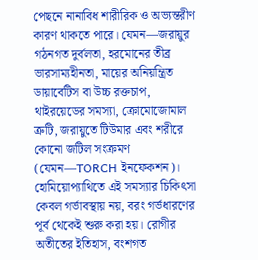পেছনে নানাবিধ শারীরিক ও অভ্যন্তরীণ কারণ থাকতে পারে। যেমন—জরায়ুর গঠনগত দুর্বলতা, হরমোনের তীব্র ভারসাম্যহীনতা, মায়ের অনিয়ন্ত্রিত ডায়াবেটিস বা উচ্চ রক্তচাপ, থাইরয়েডের সমস্যা, ক্রোমোজোমাল ত্রুটি, জরায়ুতে টিউমার এবং শরীরে কোনো জটিল সংক্রমণ (যেমন—TORCH ইনফেকশন)।
হোমিয়োপ্যাথিতে এই সমস্যার চিকিৎসা কেবল গর্ভাবস্থায় নয়, বরং গর্ভধারণের পূর্ব থেকেই শুরু করা হয়। রোগীর অতীতের ইতিহাস, বংশগত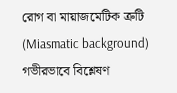রোগ বা মায়াজমেটিক ত্রুটি (Miasmatic background) গভীরভাবে বিশ্লেষণ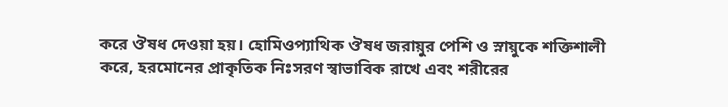করে ঔষধ দেওয়া হয়। হোমিওপ্যাথিক ঔষধ জরায়ুর পেশি ও স্নায়ুকে শক্তিশালী করে, হরমোনের প্রাকৃতিক নিঃসরণ স্বাভাবিক রাখে এবং শরীরের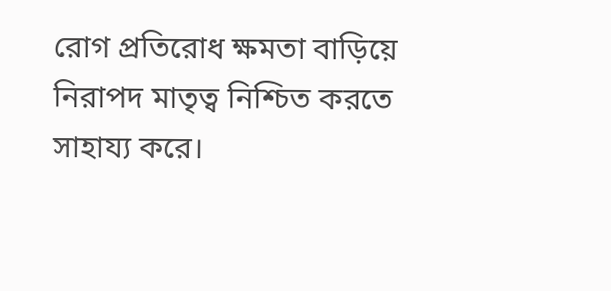রোগ প্রতিরোধ ক্ষমতা বাড়িয়ে নিরাপদ মাতৃত্ব নিশ্চিত করতে সাহায্য করে।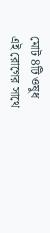মোট 8টি ওষুধ
এই রোগের সাথে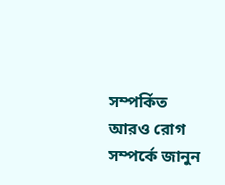সম্পর্কিত আরও রোগ সম্পর্কে জানুন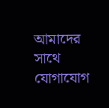আমাদের সাথে যোগাযোগ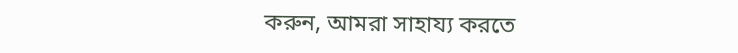করুন, আমরা সাহায্য করতে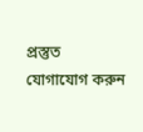প্রস্তুত
যোগাযোগ করুন